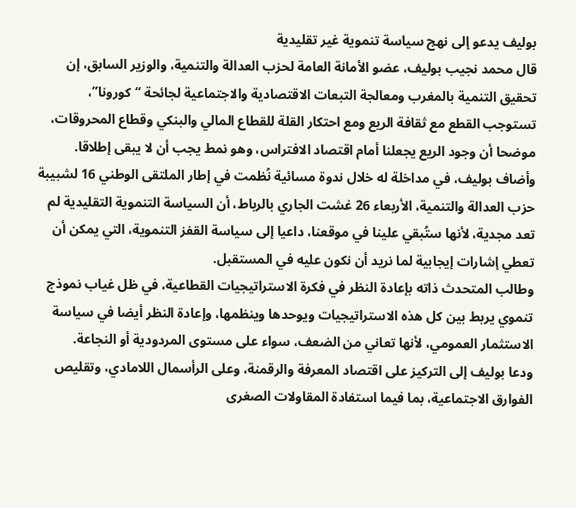بوليف يدعو إلى نهج سياسة تنموية غير تقليدية
قال محمد نجيب بوليف، عضو الأمانة العامة لحزب العدالة والتنمية، والوزير السابق، إن تحقيق التنمية بالمغرب ومعالجة التبعات الاقتصادية والاجتماعية لجائحة “كورونا”، تستوجب القطع مع ثقافة الريع ومع احتكار القلة للقطاع المالي والبنكي وقطاع المحروقات، موضحا أن وجود الريع يجعلنا أمام اقتصاد الافتراس، وهو نمط يجب أن لا يبقى إطلاقا.
وأضاف بوليف، في مداخلة له خلال ندوة مسائية نُظمت في إطار الملتقى الوطني 16 لشبيبة حزب العدالة والتنمية، الأربعاء 26 غشت الجاري بالرباط، أن السياسة التنموية التقليدية لم تعد مجدية، لأنها ستُبقي علينا في موقعنا، داعيا إلى سياسة القفز التنموية، التي يمكن أن تعطي إشارات إيجابية لما نريد أن نكون عليه في المستقبل.
وطالب المتحدث ذاته بإعادة النظر في فكرة الاستراتيجيات القطاعية، في ظل غياب نموذج تنموي يربط بين كل هذه الاستراتيجيات ويوحدها وينظمها، وإعادة النظر أيضا في سياسة الاستثمار العمومي، لأنها تعاني من الضعف، سواء على مستوى المردودية أو النجاعة.
ودعا بوليف إلى التركيز على اقتصاد المعرفة والرقمنة، وعلى الرأسمال اللامادي، وتقليص الفوارق الاجتماعية، بما فيما استفادة المقاولات الصغرى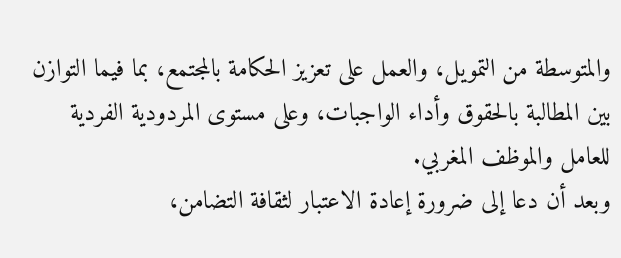والمتوسطة من التمويل، والعمل على تعزيز الحكامة بالمجتمع، بما فيما التوازن بين المطالبة بالحقوق وأداء الواجبات، وعلى مستوى المردودية الفردية للعامل والموظف المغربي.
وبعد أن دعا إلى ضرورة إعادة الاعتبار لثقافة التضامن،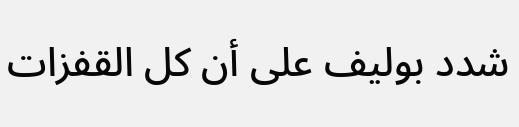شدد بوليف على أن كل القفزات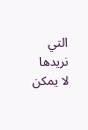التي نريدها لا يمكن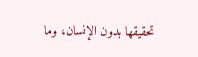تحقيقها بدون الإنسان، وما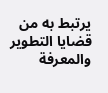يرتبط به من قضايا التطوير والمعرفة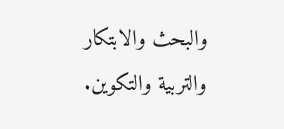والبحث والابتكار والتربية والتكوين.